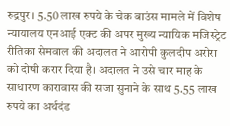रुद्रपुर। 5.50 लाख रुपये के चेक बाउंस मामले में विशेष न्यायालय एनआई एक्ट की अपर मुख्य न्यायिक मजिस्ट्रेट रीतिका सेमवाल की अदालत ने आरोपी कुलदीप अरोरा को दोषी करार दिया है। अदालत ने उसे चार माह के साधारण कारावास की सजा सुनाने के साथ 5.55 लाख रुपये का अर्थदंड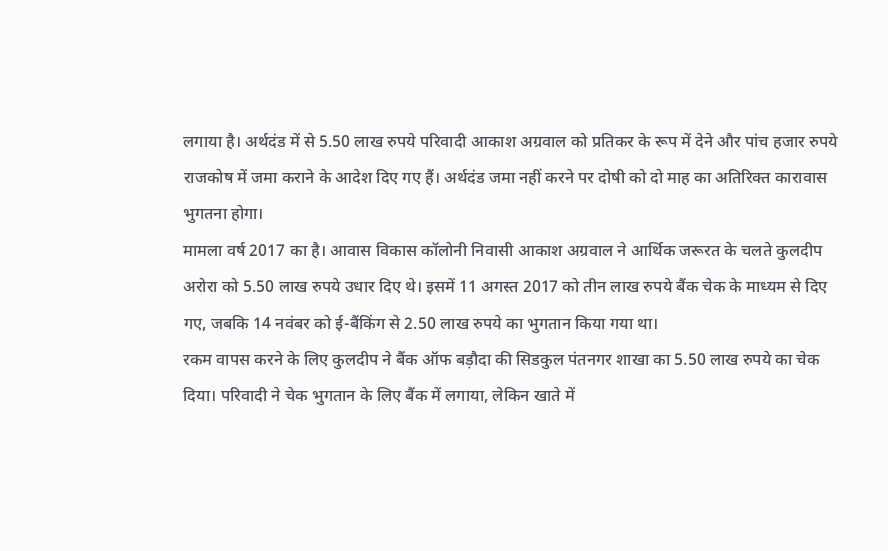लगाया है। अर्थदंड में से 5.50 लाख रुपये परिवादी आकाश अग्रवाल को प्रतिकर के रूप में देने और पांच हजार रुपये राजकोष में जमा कराने के आदेश दिए गए हैं। अर्थदंड जमा नहीं करने पर दोषी को दो माह का अतिरिक्त कारावास भुगतना होगा।
मामला वर्ष 2017 का है। आवास विकास कॉलोनी निवासी आकाश अग्रवाल ने आर्थिक जरूरत के चलते कुलदीप अरोरा को 5.50 लाख रुपये उधार दिए थे। इसमें 11 अगस्त 2017 को तीन लाख रुपये बैंक चेक के माध्यम से दिए गए, जबकि 14 नवंबर को ई-बैंकिंग से 2.50 लाख रुपये का भुगतान किया गया था।
रकम वापस करने के लिए कुलदीप ने बैंक ऑफ बड़ौदा की सिडकुल पंतनगर शाखा का 5.50 लाख रुपये का चेक दिया। परिवादी ने चेक भुगतान के लिए बैंक में लगाया, लेकिन खाते में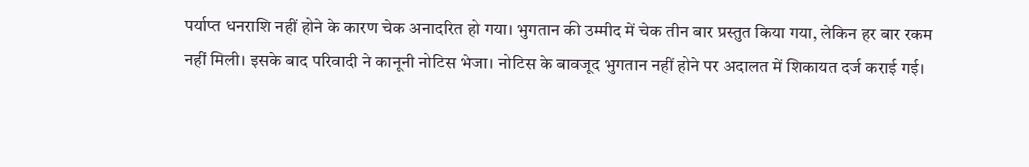पर्याप्त धनराशि नहीं होने के कारण चेक अनादरित हो गया। भुगतान की उम्मीद में चेक तीन बार प्रस्तुत किया गया, लेकिन हर बार रकम नहीं मिली। इसके बाद परिवादी ने कानूनी नोटिस भेजा। नोटिस के बावजूद भुगतान नहीं होने पर अदालत में शिकायत दर्ज कराई गई।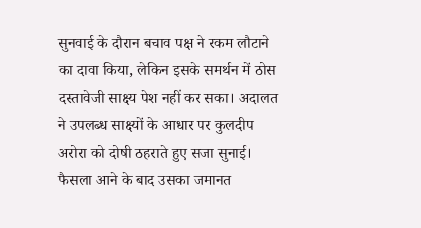सुनवाई के दौरान बचाव पक्ष ने रकम लौटाने का दावा किया, लेकिन इसके समर्थन में ठोस दस्तावेजी साक्ष्य पेश नहीं कर सका। अदालत ने उपलब्ध साक्ष्यों के आधार पर कुलदीप अरोरा को दोषी ठहराते हुए सजा सुनाई। फैसला आने के बाद उसका जमानत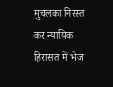मुचलका निरस्त कर न्यायिक हिरासत में भेज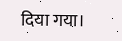दिया गया।